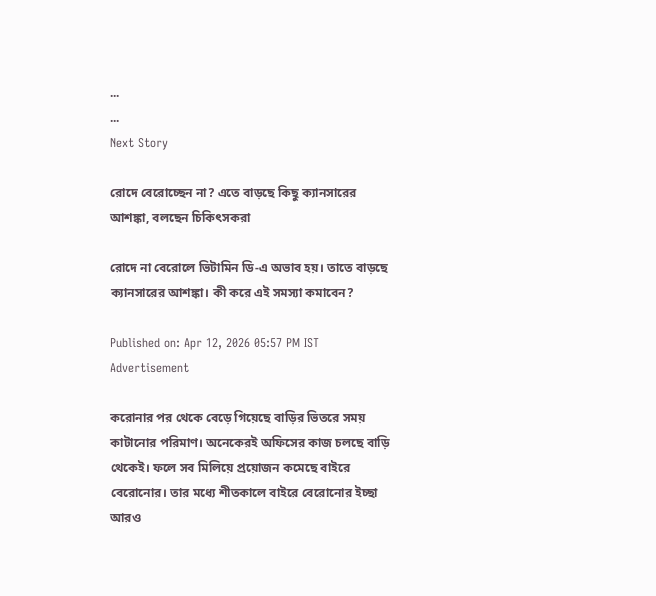...
...
Next Story

রোদে বেরোচ্ছেন না? এতে বাড়ছে কিছু ক্যানসারের আশঙ্কা, বলছেন চিকিৎসকরা

রোদে না বেরোলে ভিটামিন ডি-এ অভাব হয়। তাতে বাড়ছে ক্যানসারের আশঙ্কা। কী করে এই সমস্যা কমাবেন?

Published on: Apr 12, 2026 05:57 PM IST
Advertisement

করোনার পর থেকে বেড়ে গিয়েছে বাড়ির ভিতরে সময় কাটানোর পরিমাণ। অনেকেরই অফিসের কাজ চলছে বাড়ি থেকেই। ফলে সব মিলিয়ে প্রয়োজন কমেছে বাইরে বেরোনোর। তার মধ্যে শীতকালে বাইরে বেরোনোর ইচ্ছা আরও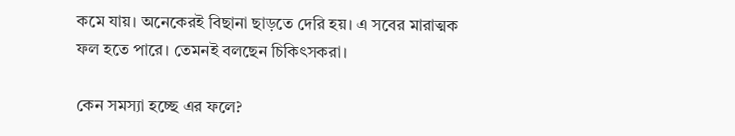কমে যায়। অনেকেরই বিছানা ছাড়তে দেরি হয়। এ সবের মারাত্মক ফল হতে পারে। তেমনই বলছেন চিকিৎসকরা।

কেন সমস্যা হচ্ছে এর ফলে?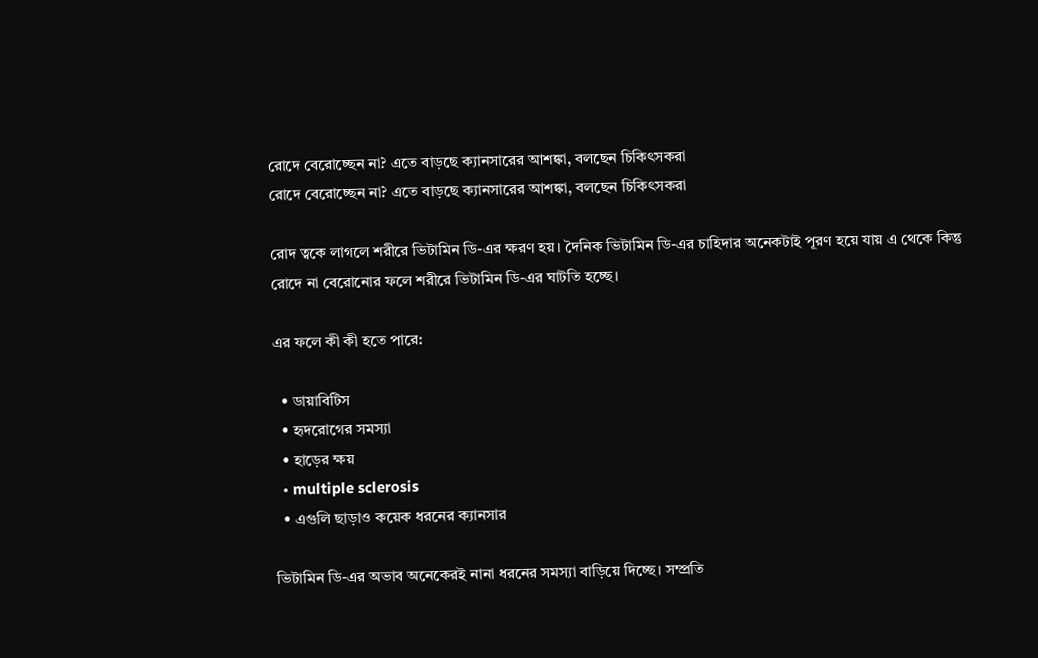রোদে বেরোচ্ছেন না? এতে বাড়ছে ক্যানসারের আশঙ্কা, বলছেন চিকিৎসকরা
রোদে বেরোচ্ছেন না? এতে বাড়ছে ক্যানসারের আশঙ্কা, বলছেন চিকিৎসকরা

রোদ ত্বকে লাগলে শরীরে ভিটামিন ডি-এর ক্ষরণ হয়। দৈনিক ভিটামিন ডি-এর চাহিদার অনেকটাই পূরণ হয়ে যায় এ থেকে কিন্তু রোদে না বেরোনোর ফলে শরীরে ভিটামিন ডি-এর ঘাটতি হচ্ছে।

এর ফলে কী কী হতে পারে:

  • ডায়াবিটিস
  • হৃদরোগের সমস্যা
  • হাড়ের ক্ষয়
  • multiple sclerosis
  • এগুলি ছাড়াও কয়েক ধরনের ক্যানসার

ভিটামিন ডি-এর অভাব অনেকেরই নানা ধরনের সমস্যা বাড়িয়ে দিচ্ছে। সম্প্রতি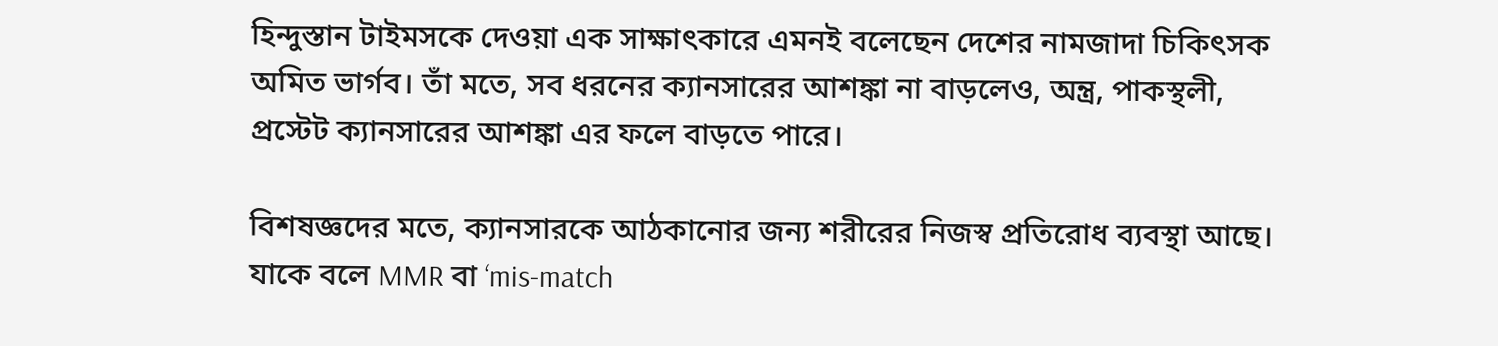হিন্দুস্তান টাইমসকে দেওয়া এক সাক্ষাৎকারে এমনই বলেছেন দেশের নামজাদা চিকিৎসক অমিত ভার্গব। তাঁ মতে, সব ধরনের ক্যানসারের আশঙ্কা না বাড়লেও, অন্ত্র, পাকস্থলী, প্রস্টেট ক্যানসারের আশঙ্কা এর ফলে বাড়তে পারে।

বিশষজ্ঞদের মতে, ক্যানসারকে আঠকানোর জন্য শরীরের নিজস্ব প্রতিরোধ ব্যবস্থা আছে। যাকে বলে MMR বা ‘mis-match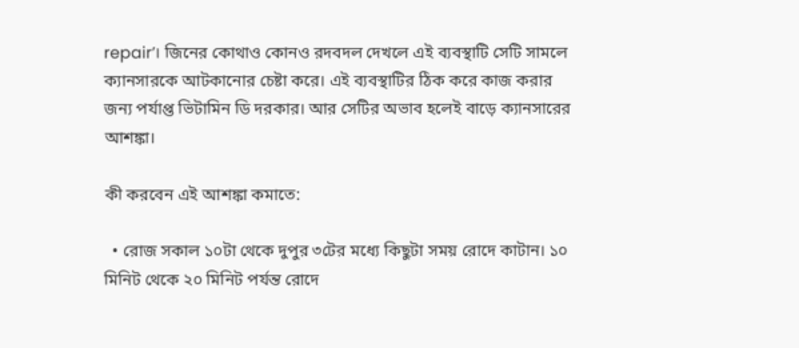repair’। জিনের কোথাও কোনও রদবদল দেখলে এই ব্যবস্থাটি সেটি সামলে ক্যানসারকে আটকানোর চেষ্টা করে। এই ব্যবস্থাটির ঠিক করে কাজ করার জন্য পর্যাপ্ত ভিটামিন ডি দরকার। আর সেটির অভাব হলেই বাড়ে ক্যানসারের আশঙ্কা।

কী করবেন এই আশঙ্কা কমাতে:

  • রোজ সকাল ১০টা থেকে দুপুর ৩টের মধ্যে কিছুটা সময় রোদে কাটান। ১০ মিনিট থেকে ২০ মিনিট পর্যন্ত রোদে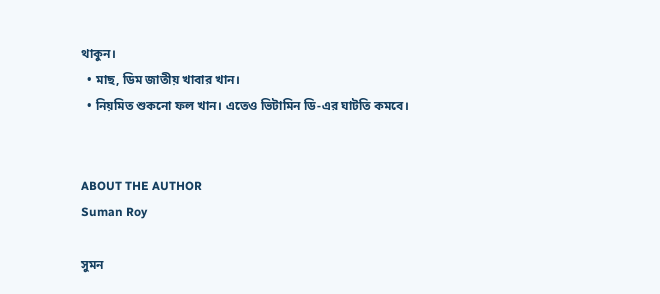থাকুন।
  • মাছ, ডিম জাতীয় খাবার খান।
  • নিয়মিত শুকনো ফল খান। এতেও ভিটামিন ডি-এর ঘাটতি কমবে।


ABOUT THE AUTHOR
Suman Roy

সুমন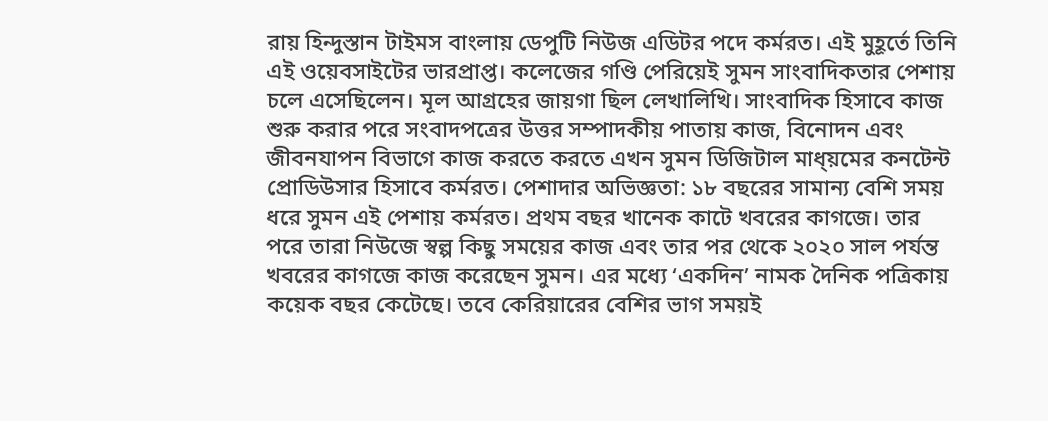রায় হিন্দুস্তান টাইমস বাংলায় ডেপুটি নিউজ এডিটর পদে কর্মরত। এই মুহূর্তে তিনি এই ওয়েবসাইটের ভারপ্রাপ্ত। কলেজের গণ্ডি পেরিয়েই সুমন সাংবাদিকতার পেশায় চলে এসেছিলেন। মূল আগ্রহের জায়গা ছিল লেখালিখি। সাংবাদিক হিসাবে কাজ শুরু করার পরে সংবাদপত্রের উত্তর সম্পাদকীয় পাতায় কাজ, বিনোদন এবং জীবনযাপন বিভাগে কাজ করতে করতে এখন সুমন ডিজিটাল মাধ্য়মের কনটেন্ট প্রোডিউসার হিসাবে কর্মরত। পেশাদার অভিজ্ঞতা: ১৮ বছরের সামান্য বেশি সময় ধরে সুমন এই পেশায় কর্মরত। প্রথম বছর খানেক কাটে খবরের কাগজে। তার পরে তারা নিউজে স্বল্প কিছু সময়ের কাজ এবং তার পর থেকে ২০২০ সাল পর্যন্ত খবরের কাগজে কাজ করেছেন সুমন। এর মধ্যে ‘একদিন’ নামক দৈনিক পত্রিকায় কয়েক বছর কেটেছে। তবে কেরিয়ারের বেশির ভাগ সময়ই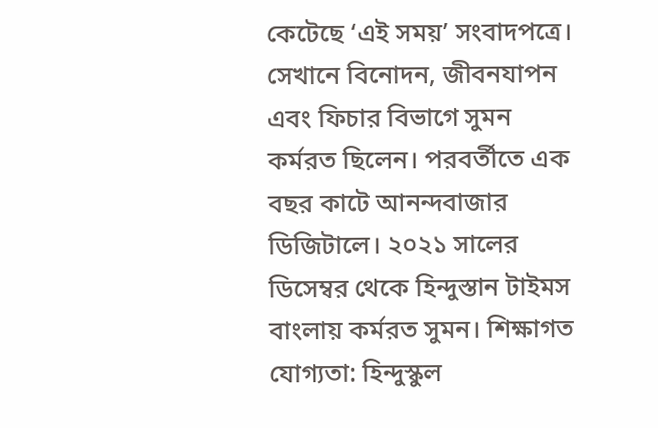কেটেছে ‘এই সময়’ সংবাদপত্রে। সেখানে বিনোদন, জীবনযাপন এবং ফিচার বিভাগে সুমন কর্মরত ছিলেন। পরবর্তীতে এক বছর কাটে আনন্দবাজার ডিজিটালে। ২০২১ সালের ডিসেম্বর থেকে হিন্দুস্তান টাইমস বাংলায় কর্মরত সুমন। শিক্ষাগত যোগ্যতা: হিন্দুস্কুল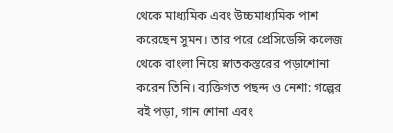থেকে মাধ্যমিক এবং উচ্চমাধ্যমিক পাশ করেছেন সুমন। তার পরে প্রেসিডেন্সি কলেজ থেকে বাংলা নিয়ে স্নাতকস্তরের পড়াশোনা করেন তিনি। ব্যক্তিগত পছন্দ ও নেশা: গল্পের বই পড়া, গান শোনা এবং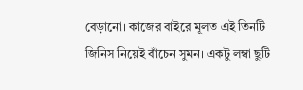বেড়ানো। কাজের বাইরে মূলত এই তিনটি জিনিস নিয়েই বাঁচেন সুমন। একটু লম্বা ছুটি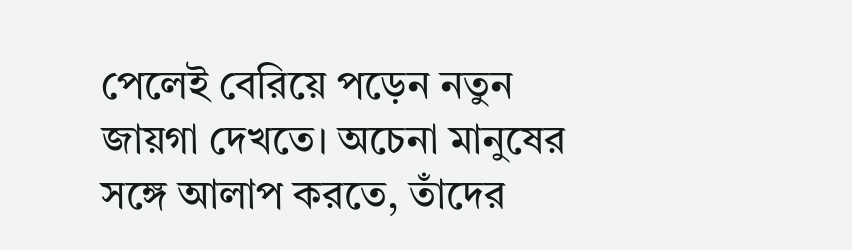পেলেই বেরিয়ে পড়েন নতুন জায়গা দেখতে। অচেনা মানুষের সঙ্গে আলাপ করতে, তাঁদের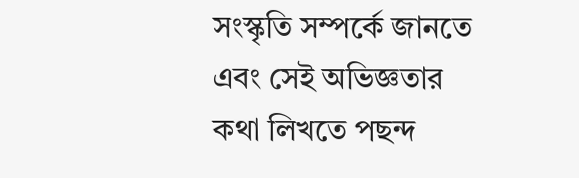সংস্কৃতি সম্পর্কে জানতে এবং সেই অভিজ্ঞতার কথা লিখতে পছন্দ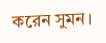করেন সুমন।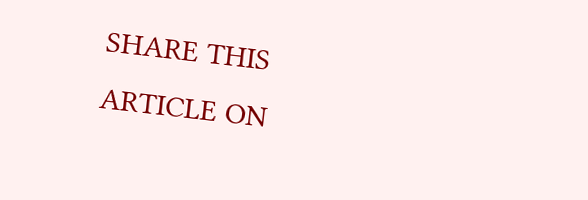SHARE THIS ARTICLE ON